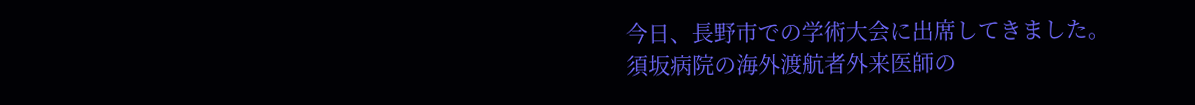今日、長野市での学術大会に出席してきました。須坂病院の海外渡航者外来医師の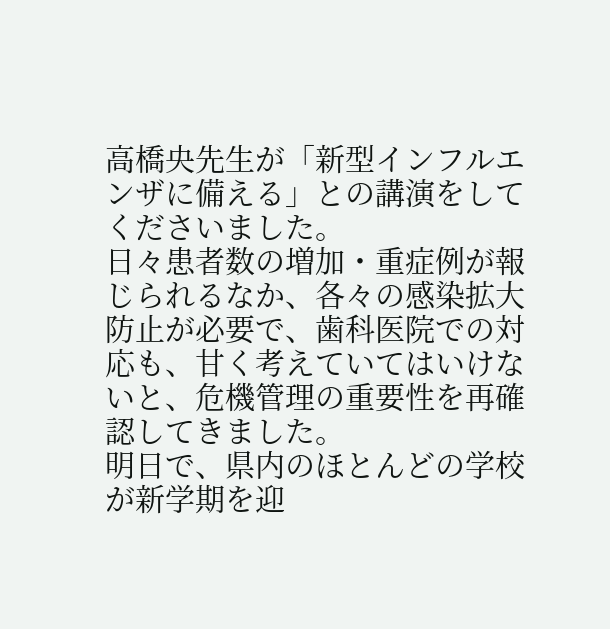高橋央先生が「新型インフルエンザに備える」との講演をしてくださいました。
日々患者数の増加・重症例が報じられるなか、各々の感染拡大防止が必要で、歯科医院での対応も、甘く考えていてはいけないと、危機管理の重要性を再確認してきました。
明日で、県内のほとんどの学校が新学期を迎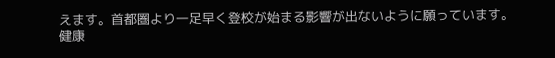えます。首都圏より一足早く登校が始まる影響が出ないように願っています。
健康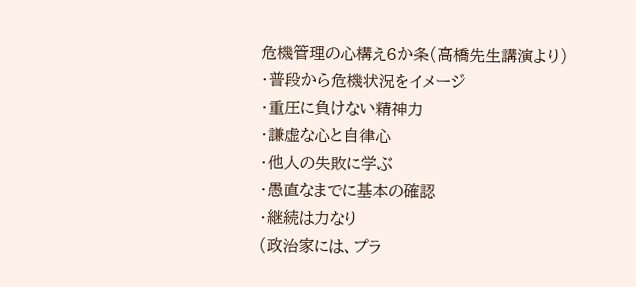危機管理の心構え6か条(高橋先生講演より)
・普段から危機状況をイメージ
・重圧に負けない精神力
・謙虚な心と自律心
・他人の失敗に学ぶ
・愚直なまでに基本の確認
・継続は力なり
(政治家には、プラ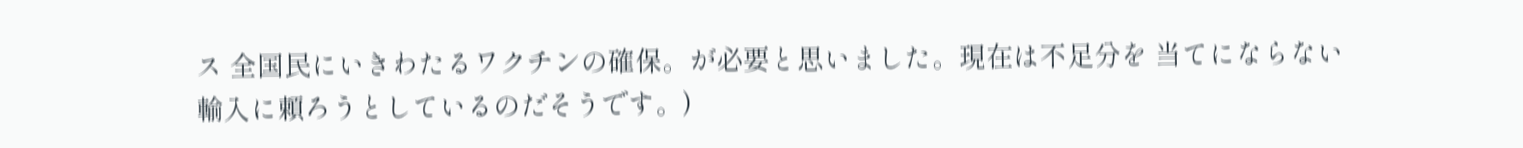ス 全国民にいきわたるワクチンの確保。が必要と思いました。現在は不足分を 当てにならない輸入に頼ろうとしているのだそうです。)